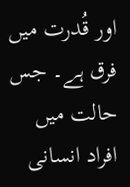اور قُدرت میں فرق ہے۔ جس حالت میں افراد انسانی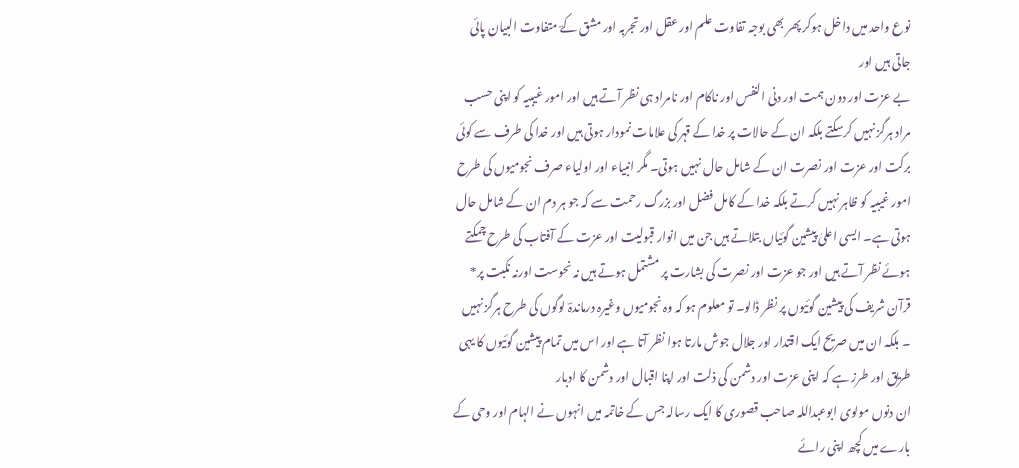نوع واحد میں داخل ہوکر پھر بھی بوجہ تفاوت علم اور عقل اور تجربہ اور مشق کےؔ متفاوت البیان پائی جاتی ہیں اور
بے عزت اور دون ہمت اور دنی النفس اور ناکام اور نامراد ہی نظر آتے ہیں اور امور غیبیہ کو اپنی حسب مراد ہرگز نہیں کرسکتے بلکہ ان کے حالات پر خدا کے قہر کی علامات نمودار ہوتی ہیں اور خدا کی طرف سے کوئی برکت اور عزت اور نصرت ان کے شامل حال نہیں ہوتی۔ مگر انبیاء اور اولیاء صرف نجومیوں کی طرح امور غیبیہ کو ظاہر نہیں کرتے بلکہ خدا کے کامل فضل اور بزرگ رحمت سے کہ جو ہر دم ان کے شامل حال ہوتی ہے۔ ایسی اعلیٰ پیشین گوئیاں بتلاتے ہیں جن میں انوار قبولیت اور عزت کے آفتاب کی طرح چمکتے ہوئے نظر آتے ہیں اور جو عزت اور نصرت کی بشارت پر مشتمل ہوتے ہیں نہ نحوست اورنہ نکبت پر* قرآن شریف کی پیشین گوئیوں پر نظر ڈالو۔ تو معلوم ہو کہ وہ نجومیوں وغیرہ درماندہؔ لوگوں کی طرح ہرگز نہیں ۔ بلکہ ان میں صریح ایک اقتدار اور جلال جوش مارتا ہوا نظر آتا ہے اور اس میں تمام پیشین گوئیوں کا یہی طریق اور طرز ہے کہ اپنی عزت اور دشمن کی ذلت اور اپنا اقبال اور دشمن کا ادبار
ان دنوں مولوی ابوعبداللہ صاحب قصوری کا ایک رسالہ جس کے خاتمہ میں انہوں نے الہام اور وحی کے بارے میں کچھ اپنی رائے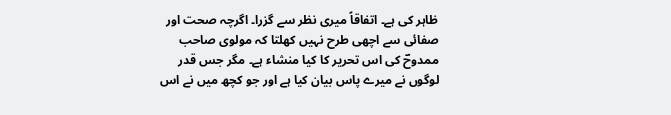ظاہر کی ہے۔ اتفاقاً میری نظر سے گزرا۔ اگرچہ صحت اور صفائی سے اچھی طرح نہیں کھلتا کہ مولوی صاحب ممدوحؔ کی اس تحریر کا کیا منشاء ہے۔ مگر جس قدر لوگوں نے میرے پاس بیان کیا ہے اور جو کچھ میں نے اس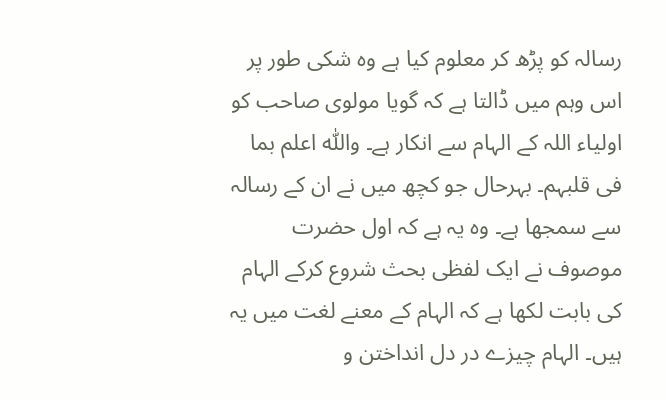رسالہ کو پڑھ کر معلوم کیا ہے وہ شکی طور پر اس وہم میں ڈالتا ہے کہ گویا مولوی صاحب کو اولیاء اللہ کے الہام سے انکار ہے۔ واللّٰہ اعلم بما فی قلبہم۔ بہرحال جو کچھ میں نے ان کے رسالہ سے سمجھا ہے۔ وہ یہ ہے کہ اول حضرت موصوف نے ایک لفظی بحث شروع کرکے الہام کی بابت لکھا ہے کہ الہام کے معنے لغت میں یہ ہیں۔ الہام چیزے در دل انداختن و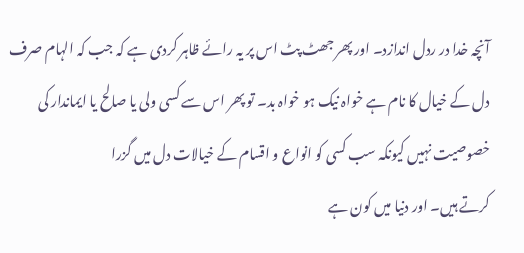آنچہ خدا در ردل اندازد۔ اور پھر جھٹ پٹ اس پر یہ رائے ظاہر کردی ہے کہ جب کہ الہام صرف دل کے خیال کا نام ہے خواہ نیک ہو خواہ بد۔ تو پھر اس سے کسی ولی یا صالح یا ایماندار کی خصوصیت نہیں کیونکہ سب کسی کو انواع و اقسام کے خیالات دل میں گزرا
کرتے ہیں۔ اور دنیا میں کون ہے